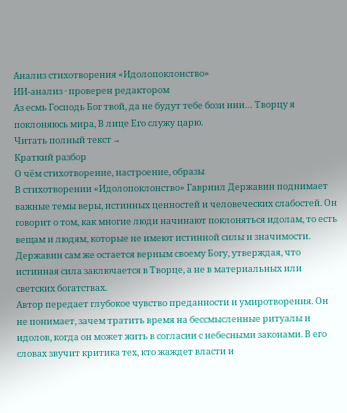Анализ стихотворения «Идолопоклонство»
ИИ-анализ · проверен редактором
Аз есмь Господь Бог твой, да не будут тебе бози ини… Творцу я поклоняюсь мира, В лице Его служу царю.
Читать полный текст →
Краткий разбор
О чём стихотворение, настроение, образы
В стихотворении «Идолопоклонство» Гавриил Державин поднимает важные темы веры, истинных ценностей и человеческих слабостей. Он говорит о том, как многие люди начинают поклоняться идолам, то есть вещам и людям, которые не имеют истинной силы и значимости. Державин сам же остается верным своему Богу, утверждая, что истинная сила заключается в Творце, а не в материальных или светских богатствах.
Автор передает глубокое чувство преданности и умиротворения. Он не понимает, зачем тратить время на бессмысленные ритуалы и идолов, когда он может жить в согласии с небесными законами. В его словах звучит критика тех, кто жаждет власти и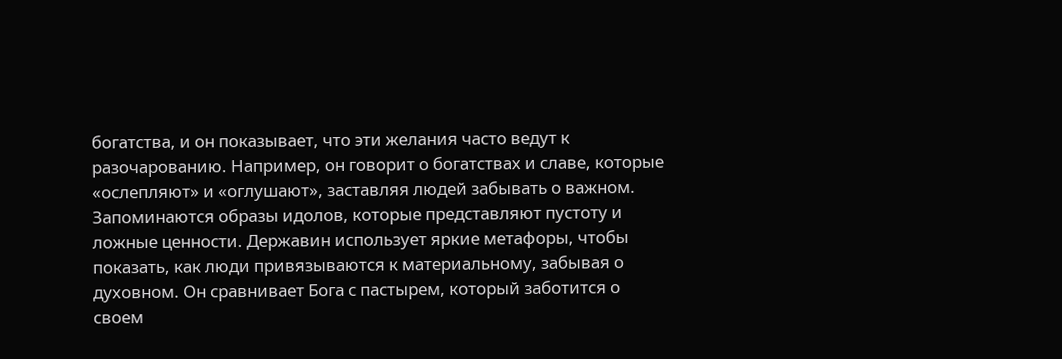богатства, и он показывает, что эти желания часто ведут к разочарованию. Например, он говорит о богатствах и славе, которые «ослепляют» и «оглушают», заставляя людей забывать о важном.
Запоминаются образы идолов, которые представляют пустоту и ложные ценности. Державин использует яркие метафоры, чтобы показать, как люди привязываются к материальному, забывая о духовном. Он сравнивает Бога с пастырем, который заботится о своем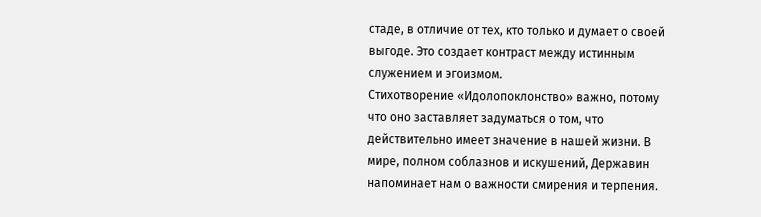стаде, в отличие от тех, кто только и думает о своей выгоде. Это создает контраст между истинным служением и эгоизмом.
Стихотворение «Идолопоклонство» важно, потому что оно заставляет задуматься о том, что действительно имеет значение в нашей жизни. В мире, полном соблазнов и искушений, Державин напоминает нам о важности смирения и терпения.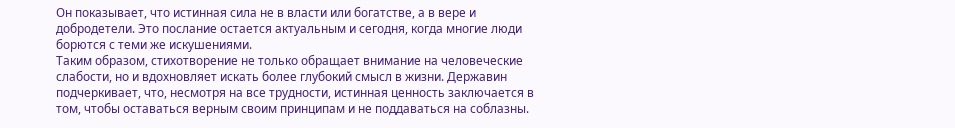Он показывает, что истинная сила не в власти или богатстве, а в вере и добродетели. Это послание остается актуальным и сегодня, когда многие люди борются с теми же искушениями.
Таким образом, стихотворение не только обращает внимание на человеческие слабости, но и вдохновляет искать более глубокий смысл в жизни. Державин подчеркивает, что, несмотря на все трудности, истинная ценность заключается в том, чтобы оставаться верным своим принципам и не поддаваться на соблазны.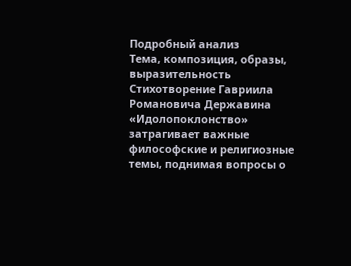Подробный анализ
Тема, композиция, образы, выразительность
Стихотворение Гавриила Романовича Державина «Идолопоклонство» затрагивает важные философские и религиозные темы, поднимая вопросы о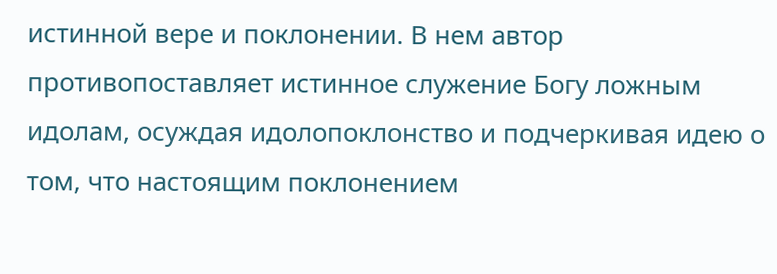истинной вере и поклонении. В нем автор противопоставляет истинное служение Богу ложным идолам, осуждая идолопоклонство и подчеркивая идею о том, что настоящим поклонением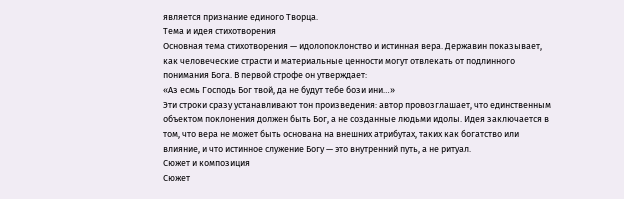является признание единого Творца.
Тема и идея стихотворения
Основная тема стихотворения — идолопоклонство и истинная вера. Державин показывает, как человеческие страсти и материальные ценности могут отвлекать от подлинного понимания Бога. В первой строфе он утверждает:
«Аз есмь Господь Бог твой, да не будут тебе бози ини…»
Эти строки сразу устанавливают тон произведения: автор провозглашает, что единственным объектом поклонения должен быть Бог, а не созданные людьми идолы. Идея заключается в том, что вера не может быть основана на внешних атрибутах, таких как богатство или влияние, и что истинное служение Богу — это внутренний путь, а не ритуал.
Сюжет и композиция
Сюжет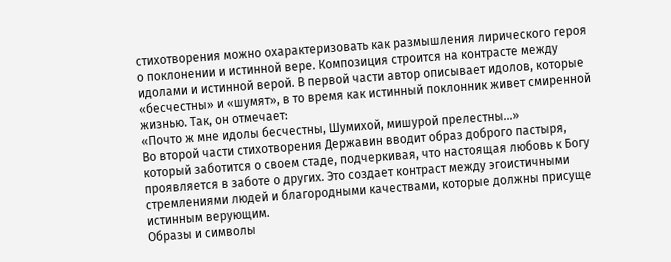стихотворения можно охарактеризовать как размышления лирического героя о поклонении и истинной вере. Композиция строится на контрасте между идолами и истинной верой. В первой части автор описывает идолов, которые «бесчестны» и «шумят», в то время как истинный поклонник живет смиренной жизнью. Так, он отмечает:
«Почто ж мне идолы бесчестны, Шумихой, мишурой прелестны…»
Во второй части стихотворения Державин вводит образ доброго пастыря, который заботится о своем стаде, подчеркивая, что настоящая любовь к Богу проявляется в заботе о других. Это создает контраст между эгоистичными стремлениями людей и благородными качествами, которые должны присуще истинным верующим.
Образы и символы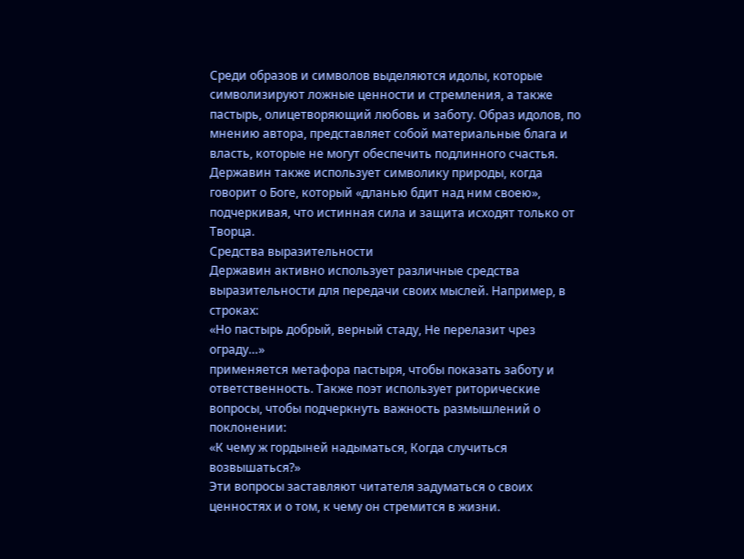Среди образов и символов выделяются идолы, которые символизируют ложные ценности и стремления, а также пастырь, олицетворяющий любовь и заботу. Образ идолов, по мнению автора, представляет собой материальные блага и власть, которые не могут обеспечить подлинного счастья. Державин также использует символику природы, когда говорит о Боге, который «дланью бдит над ним своею», подчеркивая, что истинная сила и защита исходят только от Творца.
Средства выразительности
Державин активно использует различные средства выразительности для передачи своих мыслей. Например, в строках:
«Но пастырь добрый, верный стаду, Не перелазит чрез ограду…»
применяется метафора пастыря, чтобы показать заботу и ответственность. Также поэт использует риторические вопросы, чтобы подчеркнуть важность размышлений о поклонении:
«К чему ж гордыней надыматься, Когда случиться возвышаться?»
Эти вопросы заставляют читателя задуматься о своих ценностях и о том, к чему он стремится в жизни.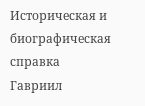Историческая и биографическая справка
Гавриил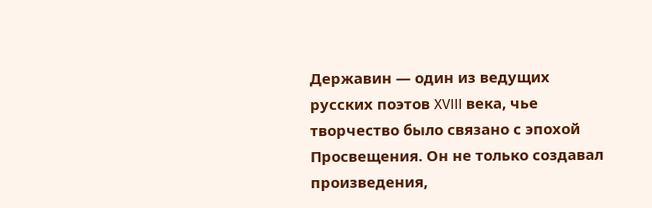Державин — один из ведущих русских поэтов XVIII века, чье творчество было связано с эпохой Просвещения. Он не только создавал произведения,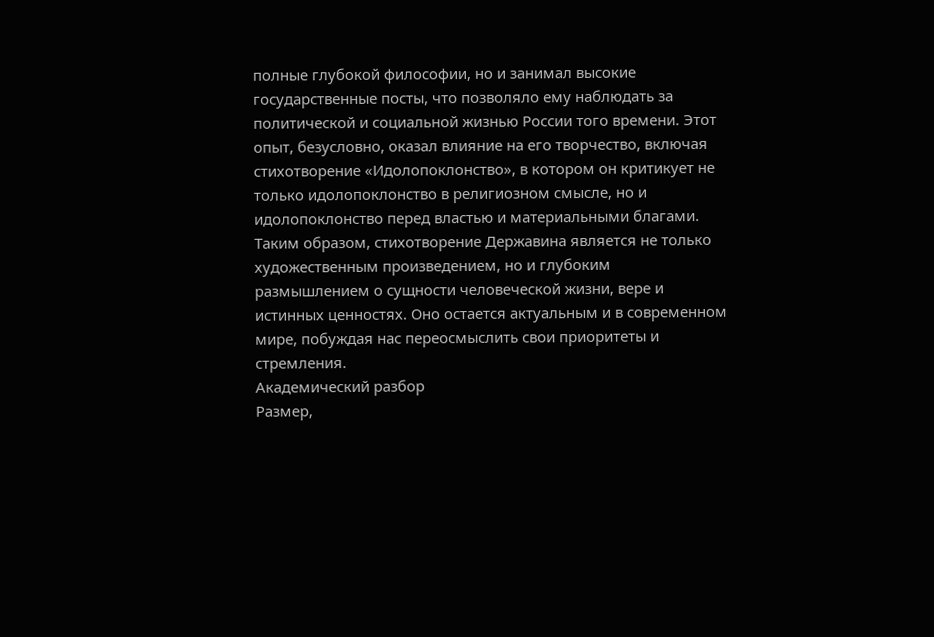полные глубокой философии, но и занимал высокие государственные посты, что позволяло ему наблюдать за политической и социальной жизнью России того времени. Этот опыт, безусловно, оказал влияние на его творчество, включая стихотворение «Идолопоклонство», в котором он критикует не только идолопоклонство в религиозном смысле, но и идолопоклонство перед властью и материальными благами.
Таким образом, стихотворение Державина является не только художественным произведением, но и глубоким размышлением о сущности человеческой жизни, вере и истинных ценностях. Оно остается актуальным и в современном мире, побуждая нас переосмыслить свои приоритеты и стремления.
Академический разбор
Размер,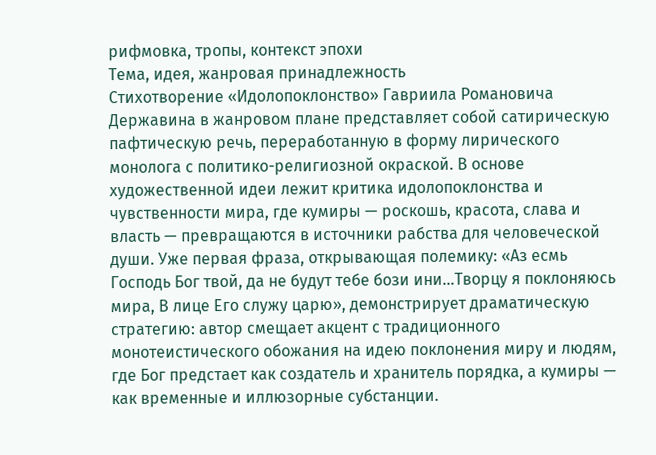рифмовка, тропы, контекст эпохи
Тема, идея, жанровая принадлежность
Стихотворение «Идолопоклонство» Гавриила Романовича Державина в жанровом плане представляет собой сатирическую пафтическую речь, переработанную в форму лирического монолога с политико-религиозной окраской. В основе художественной идеи лежит критика идолопоклонства и чувственности мира, где кумиры — роскошь, красота, слава и власть — превращаются в источники рабства для человеческой души. Уже первая фраза, открывающая полемику: «Аз есмь Господь Бог твой, да не будут тебе бози ини…Творцу я поклоняюсь мира, В лице Его служу царю», демонстрирует драматическую стратегию: автор смещает акцент с традиционного монотеистического обожания на идею поклонения миру и людям, где Бог предстает как создатель и хранитель порядка, а кумиры — как временные и иллюзорные субстанции.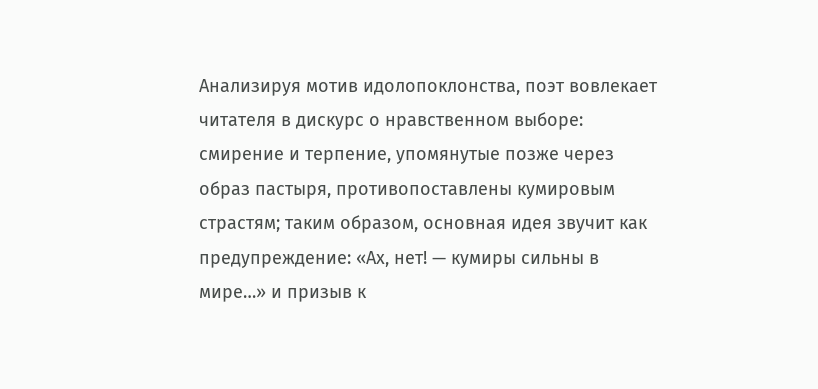Анализируя мотив идолопоклонства, поэт вовлекает читателя в дискурс о нравственном выборе: смирение и терпение, упомянутые позже через образ пастыря, противопоставлены кумировым страстям; таким образом, основная идея звучит как предупреждение: «Ах, нет! — кумиры сильны в мире…» и призыв к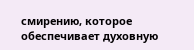смирению, которое обеспечивает духовную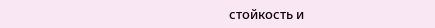стойкость и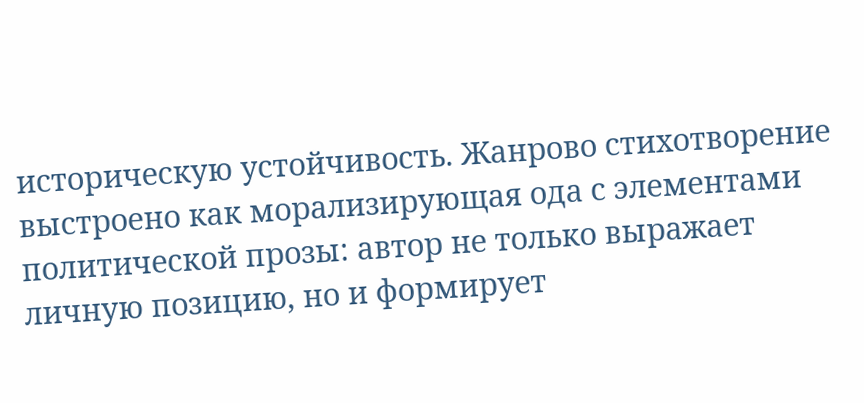историческую устойчивость. Жанрово стихотворение выстроено как морализирующая ода с элементами политической прозы: автор не только выражает личную позицию, но и формирует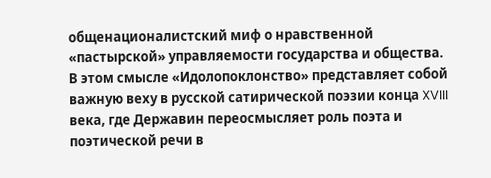общенационалистский миф о нравственной «пастырской» управляемости государства и общества. В этом смысле «Идолопоклонство» представляет собой важную веху в русской сатирической поэзии конца XVIII века, где Державин переосмысляет роль поэта и поэтической речи в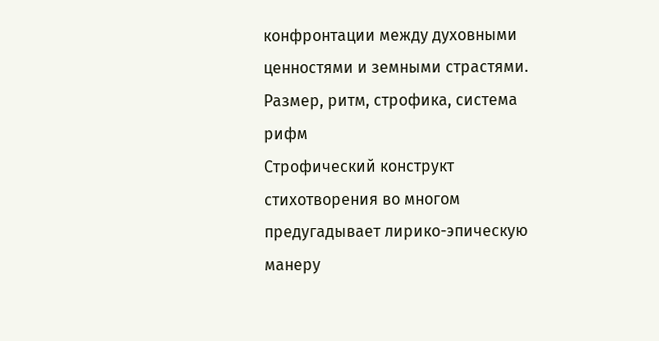конфронтации между духовными ценностями и земными страстями.
Размер, ритм, строфика, система рифм
Строфический конструкт стихотворения во многом предугадывает лирико-эпическую манеру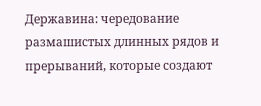Державина: чередование размашистых длинных рядов и прерываний, которые создают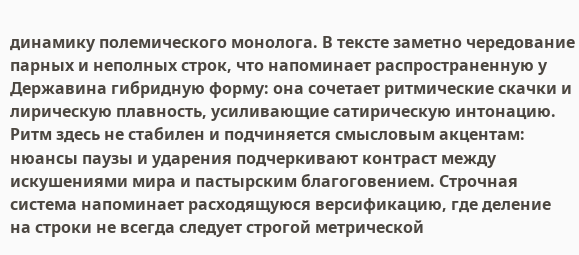динамику полемического монолога. В тексте заметно чередование парных и неполных строк, что напоминает распространенную у Державина гибридную форму: она сочетает ритмические скачки и лирическую плавность, усиливающие сатирическую интонацию. Ритм здесь не стабилен и подчиняется смысловым акцентам: нюансы паузы и ударения подчеркивают контраст между искушениями мира и пастырским благоговением. Строчная система напоминает расходящуюся версификацию, где деление на строки не всегда следует строгой метрической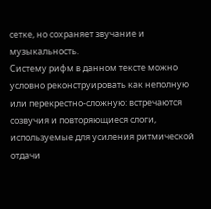сетке, но сохраняет звучание и музыкальность.
Систему рифм в данном тексте можно условно реконструировать как неполную или перекрестно-сложную: встречаются созвучия и повторяющиеся слоги, используемые для усиления ритмической отдачи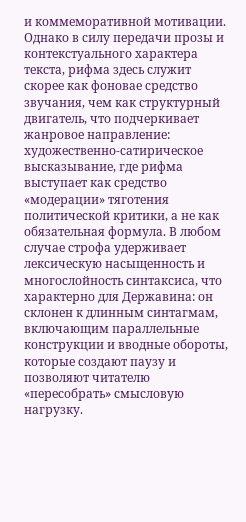и коммеморативной мотивации. Однако в силу передачи прозы и контекстуального характера текста, рифма здесь служит скорее как фоновае средство звучания, чем как структурный двигатель, что подчеркивает жанровое направление: художественно-сатирическое высказывание, где рифма выступает как средство «модерации» тяготения политической критики, а не как обязательная формула. В любом случае строфа удерживает лексическую насыщенность и многослойность синтаксиса, что характерно для Державина: он склонен к длинным синтагмам, включающим параллельные конструкции и вводные обороты, которые создают паузу и позволяют читателю «пересобрать» смысловую нагрузку.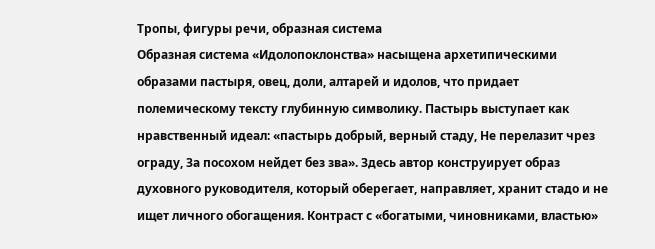Тропы, фигуры речи, образная система
Образная система «Идолопоклонства» насыщена архетипическими образами пастыря, овец, доли, алтарей и идолов, что придает полемическому тексту глубинную символику. Пастырь выступает как нравственный идеал: «пастырь добрый, верный стаду, Не перелазит чрез ограду, За посохом нейдет без зва». Здесь автор конструирует образ духовного руководителя, который оберегает, направляет, хранит стадо и не ищет личного обогащения. Контраст с «богатыми, чиновниками, властью»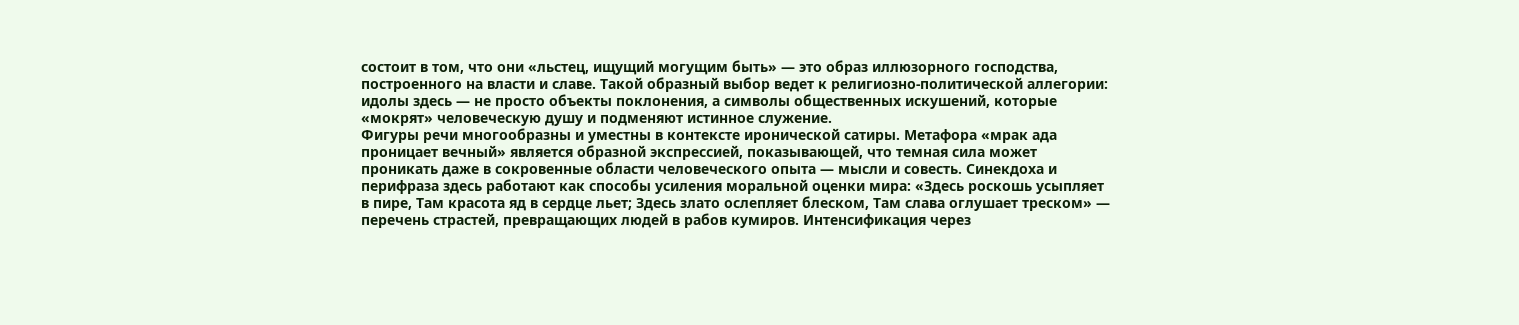состоит в том, что они «льстец, ищущий могущим быть» — это образ иллюзорного господства, построенного на власти и славе. Такой образный выбор ведет к религиозно-политической аллегории: идолы здесь — не просто объекты поклонения, а символы общественных искушений, которые «мокрят» человеческую душу и подменяют истинное служение.
Фигуры речи многообразны и уместны в контексте иронической сатиры. Метафора «мрак ада проницает вечный» является образной экспрессией, показывающей, что темная сила может проникать даже в сокровенные области человеческого опыта — мысли и совесть. Синекдоха и перифраза здесь работают как способы усиления моральной оценки мира: «Здесь роскошь усыпляет в пире, Там красота яд в сердце льет; Здесь злато ослепляет блеском, Там слава оглушает треском» — перечень страстей, превращающих людей в рабов кумиров. Интенсификация через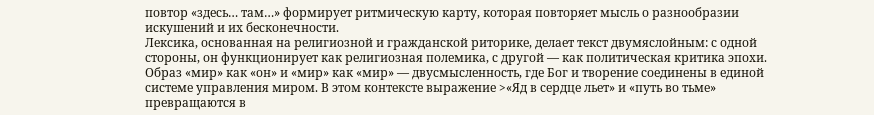повтор «здесь… там…» формирует ритмическую карту, которая повторяет мысль о разнообразии искушений и их бесконечности.
Лексика, основанная на религиозной и гражданской риторике, делает текст двумяслойным: с одной стороны, он функционирует как религиозная полемика, с другой — как политическая критика эпохи. Образ «мир» как «он» и «мир» как «мир» — двусмысленность, где Бог и творение соединены в единой системе управления миром. В этом контексте выражение >«Яд в сердце льет» и «путь во тьме» превращаются в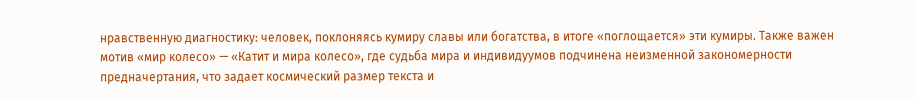нравственную диагностику: человек, поклоняясь кумиру славы или богатства, в итоге «поглощается» эти кумиры. Также важен мотив «мир колесо» — «Катит и мира колесо», где судьба мира и индивидуумов подчинена неизменной закономерности предначертания, что задает космический размер текста и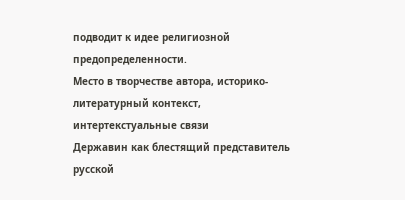подводит к идее религиозной предопределенности.
Место в творчестве автора, историко-литературный контекст, интертекстуальные связи
Державин как блестящий представитель русской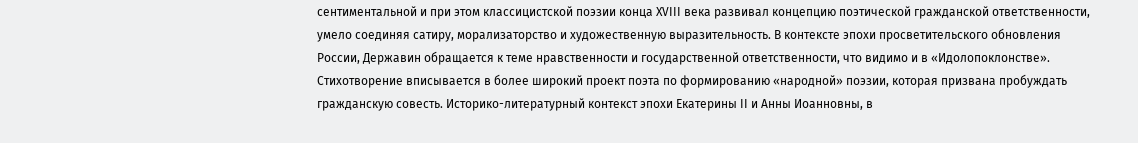сентиментальной и при этом классицистской поэзии конца XVIII века развивал концепцию поэтической гражданской ответственности, умело соединяя сатиру, морализаторство и художественную выразительность. В контексте эпохи просветительского обновления России, Державин обращается к теме нравственности и государственной ответственности, что видимо и в «Идолопоклонстве». Стихотворение вписывается в более широкий проект поэта по формированию «народной» поэзии, которая призвана пробуждать гражданскую совесть. Историко-литературный контекст эпохи Екатерины II и Анны Иоанновны, в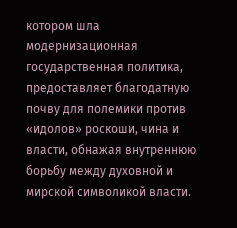котором шла модернизационная государственная политика, предоставляет благодатную почву для полемики против «идолов» роскоши, чина и власти, обнажая внутреннюю борьбу между духовной и мирской символикой власти.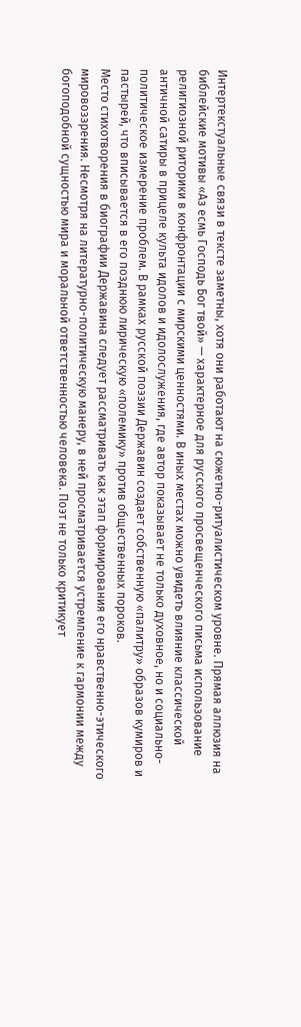Интертекстуальные связи в тексте заметны, хотя они работают на сюжетно-ритуалистическом уровне. Прямая аллюзия на библейские мотивы «Аз есмь Господь Бог твой» — характерное для русского просвещенческого письма использование религиозной риторики в конфронтации с мирскими ценностями. В иных местах можно увидеть влияние классической античной сатиры в прицеле культа идолов и идолослужения, где автор показывает не только духовное, но и социально-политическое измерение проблем. В рамках русской поэзии Державин создает собственную «палитру» образов кумиров и пастырей, что вписывается в его позднюю лирическую «полемику» против общественных пороков.
Место стихотворения в биографии Державина следует рассматривать как этап формирования его нравственно-этического мировоззрения. Несмотря на литературно-политическую манеру, в ней просматривается устремление к гармонии между богоподобной сущностью мира и моральной ответственностью человека. Поэт не только критикует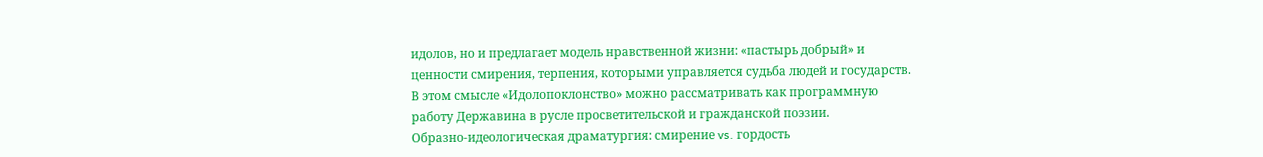идолов, но и предлагает модель нравственной жизни: «пастырь добрый» и ценности смирения, терпения, которыми управляется судьба людей и государств. В этом смысле «Идолопоклонство» можно рассматривать как программную работу Державина в русле просветительской и гражданской поэзии.
Образно-идеологическая драматургия: смирение vs. гордость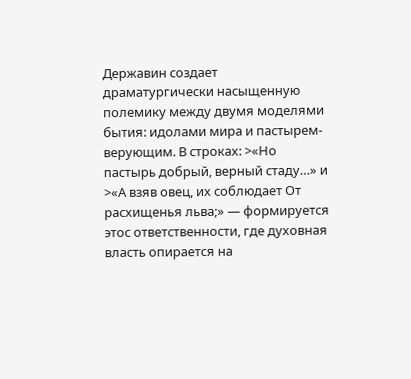Державин создает драматургически насыщенную полемику между двумя моделями бытия: идолами мира и пастырем-верующим. В строках: >«Но пастырь добрый, верный стаду…» и >«А взяв овец, их соблюдает От расхищенья льва;» — формируется этос ответственности, где духовная власть опирается на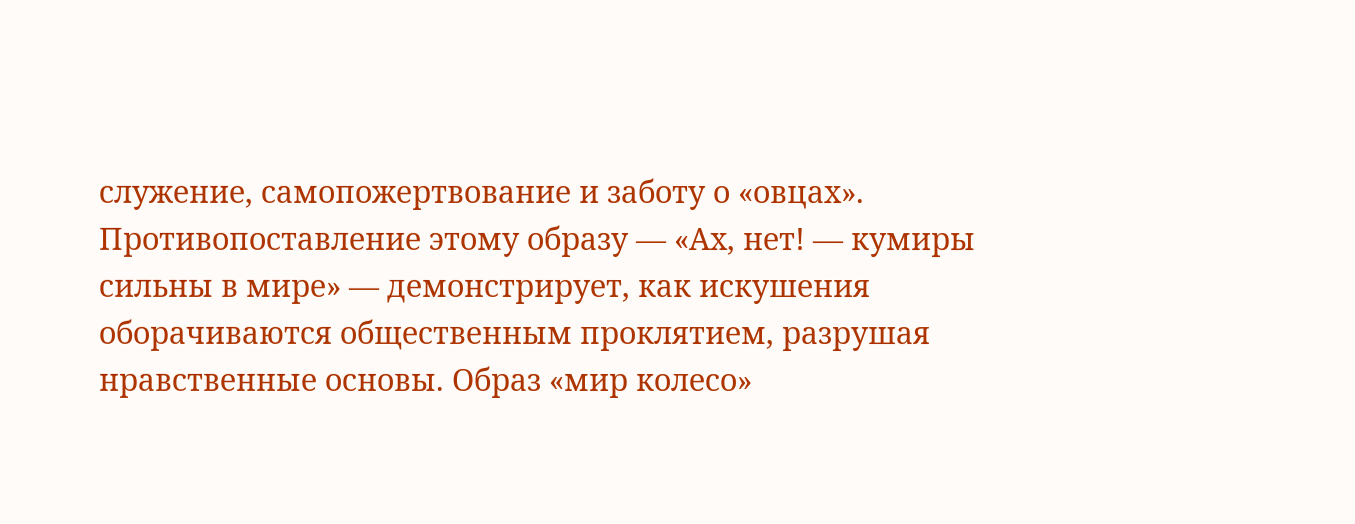служение, самопожертвование и заботу о «овцах». Противопоставление этому образу — «Ах, нет! — кумиры сильны в мире» — демонстрирует, как искушения оборачиваются общественным проклятием, разрушая нравственные основы. Образ «мир колесо»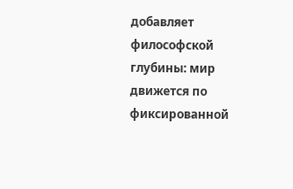добавляет философской глубины: мир движется по фиксированной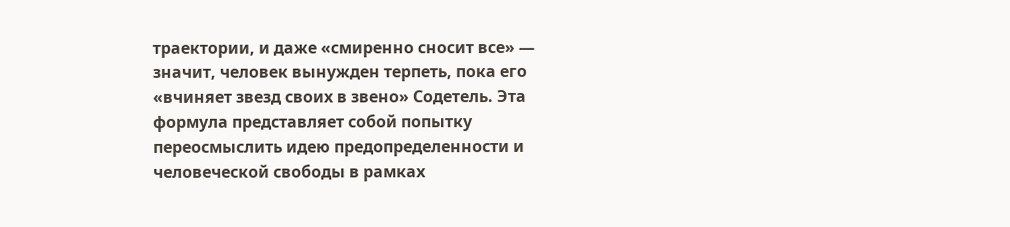траектории, и даже «смиренно сносит все» — значит, человек вынужден терпеть, пока его «вчиняет звезд своих в звено» Содетель. Эта формула представляет собой попытку переосмыслить идею предопределенности и человеческой свободы в рамках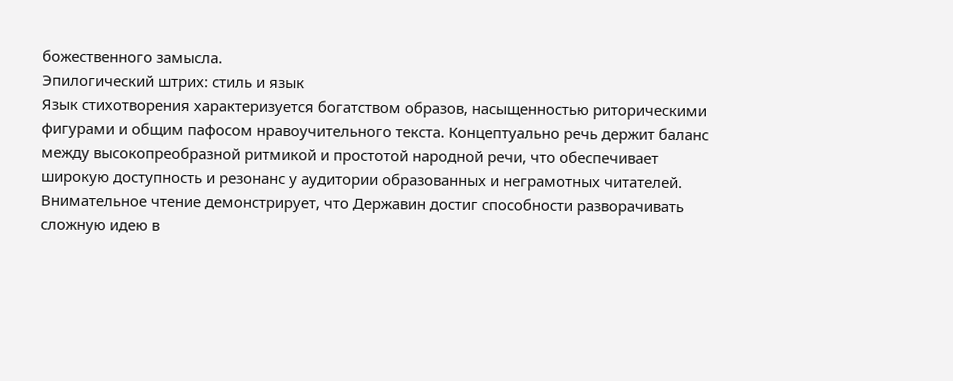божественного замысла.
Эпилогический штрих: стиль и язык
Язык стихотворения характеризуется богатством образов, насыщенностью риторическими фигурами и общим пафосом нравоучительного текста. Концептуально речь держит баланс между высокопреобразной ритмикой и простотой народной речи, что обеспечивает широкую доступность и резонанс у аудитории образованных и неграмотных читателей. Внимательное чтение демонстрирует, что Державин достиг способности разворачивать сложную идею в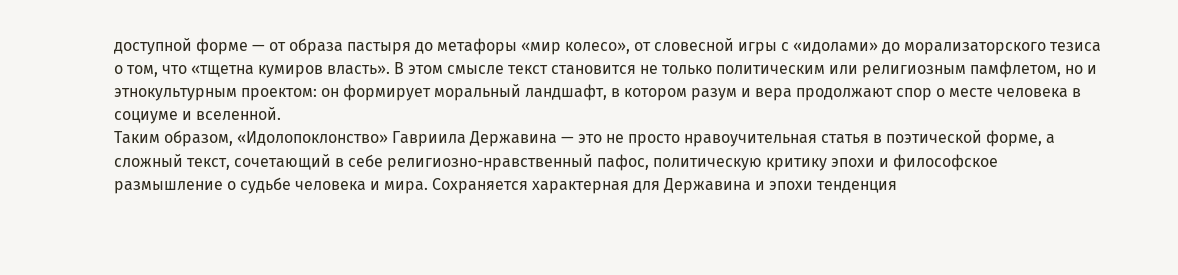доступной форме — от образа пастыря до метафоры «мир колесо», от словесной игры с «идолами» до морализаторского тезиса о том, что «тщетна кумиров власть». В этом смысле текст становится не только политическим или религиозным памфлетом, но и этнокультурным проектом: он формирует моральный ландшафт, в котором разум и вера продолжают спор о месте человека в социуме и вселенной.
Таким образом, «Идолопоклонство» Гавриила Державина — это не просто нравоучительная статья в поэтической форме, а сложный текст, сочетающий в себе религиозно-нравственный пафос, политическую критику эпохи и философское размышление о судьбе человека и мира. Сохраняется характерная для Державина и эпохи тенденция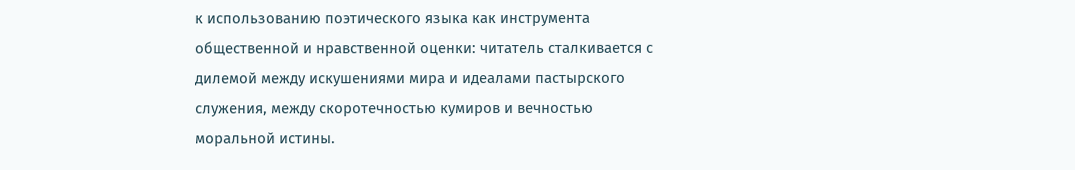к использованию поэтического языка как инструмента общественной и нравственной оценки: читатель сталкивается с дилемой между искушениями мира и идеалами пастырского служения, между скоротечностью кумиров и вечностью моральной истины.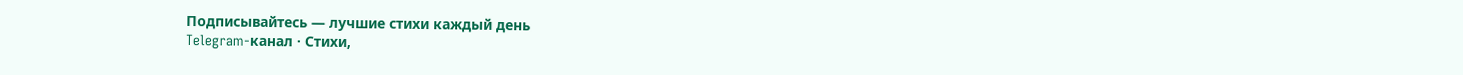Подписывайтесь — лучшие стихи каждый день
Telegram-канал · Стихи,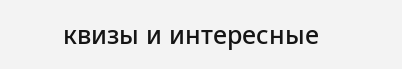квизы и интересные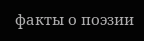факты о поэзии